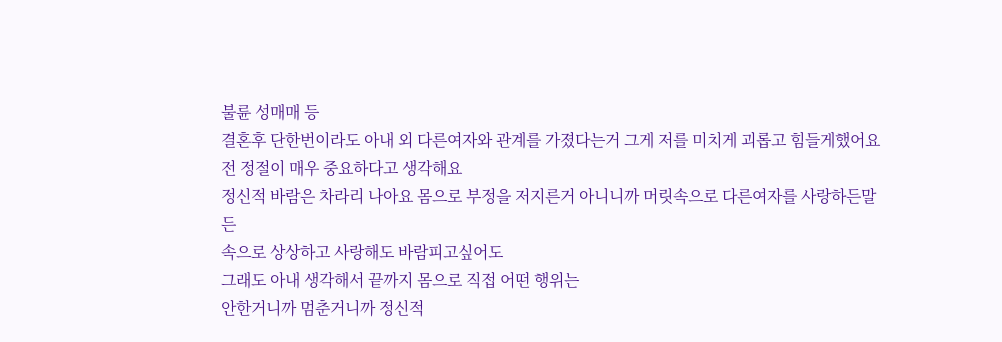불륜 성매매 등
결혼후 단한번이라도 아내 외 다른여자와 관계를 가졌다는거 그게 저를 미치게 괴롭고 힘들게했어요
전 정절이 매우 중요하다고 생각해요
정신적 바람은 차라리 나아요 몸으로 부정을 저지른거 아니니까 머릿속으로 다른여자를 사랑하든말든
속으로 상상하고 사랑해도 바람피고싶어도
그래도 아내 생각해서 끝까지 몸으로 직접 어떤 행위는
안한거니까 멈춘거니까 정신적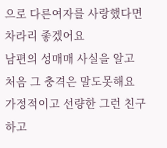으로 다른여자를 사랑했다면 차라리 좋겠어요
남편의 성매매 사실을 알고 처음 그 충격은 말도못해요
가정적이고 선량한 그런 친구하고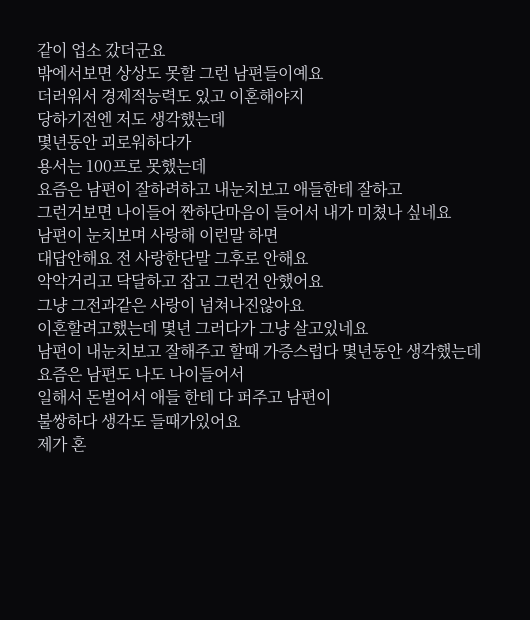같이 업소 갔더군요
밖에서보면 상상도 못할 그런 남편들이예요
더러워서 경제적능력도 있고 이혼해야지
당하기전엔 저도 생각했는데
몇년동안 괴로워하다가
용서는 100프로 못했는데
요즘은 남편이 잘하려하고 내눈치보고 애들한테 잘하고
그런거보면 나이들어 짠하단마음이 들어서 내가 미쳤나 싶네요
남편이 눈치보며 사랑해 이런말 하면
대답안해요 전 사랑한단말 그후로 안해요
악악거리고 닥달하고 잡고 그런건 안했어요
그냥 그전과같은 사랑이 넘쳐나진않아요
이혼할려고했는데 몇년 그러다가 그냥 살고있네요
남편이 내눈치보고 잘해주고 할때 가증스럽다 몇년동안 생각했는데 요즘은 남편도 나도 나이들어서
일해서 돈벌어서 애들 한테 다 퍼주고 남편이
불쌍하다 생각도 들때가있어요
제가 혼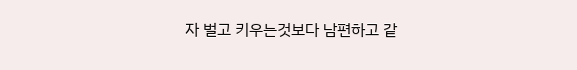자 벌고 키우는것보다 남편하고 같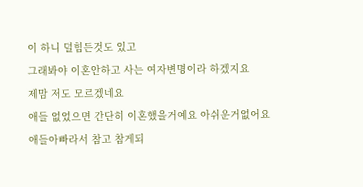이 하니 덜힘든것도 있고
그래봐야 이혼안하고 사는 여자변명이라 하겠지요
제맘 저도 모르겠네요
애들 없었으면 간단히 이혼했을거예요 아쉬운거없어요
애들아빠라서 참고 참게되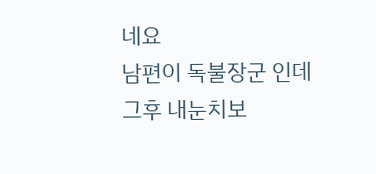네요
남편이 독불장군 인데 그후 내눈치보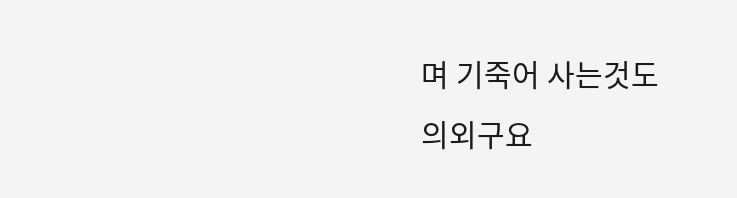며 기죽어 사는것도
의외구요